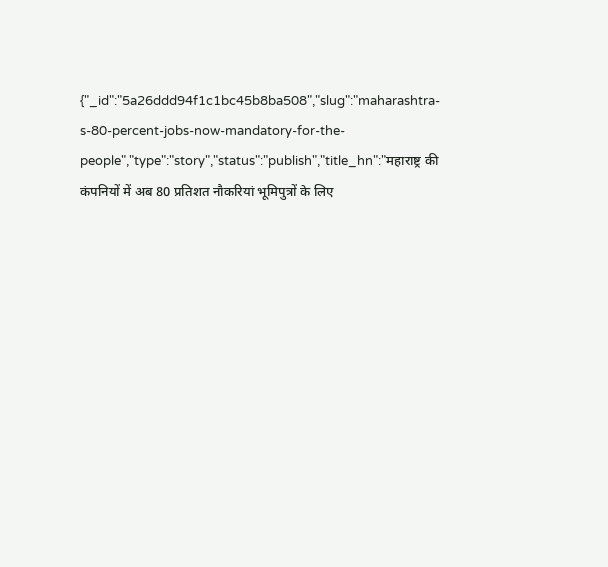{"_id":"5a26ddd94f1c1bc45b8ba508","slug":"maharashtra-s-80-percent-jobs-now-mandatory-for-the-people","type":"story","status":"publish","title_hn":"महाराष्ट्र की कंपनियों में अब 80 प्रतिशत नौकरियां भूमिपुत्रों के लिए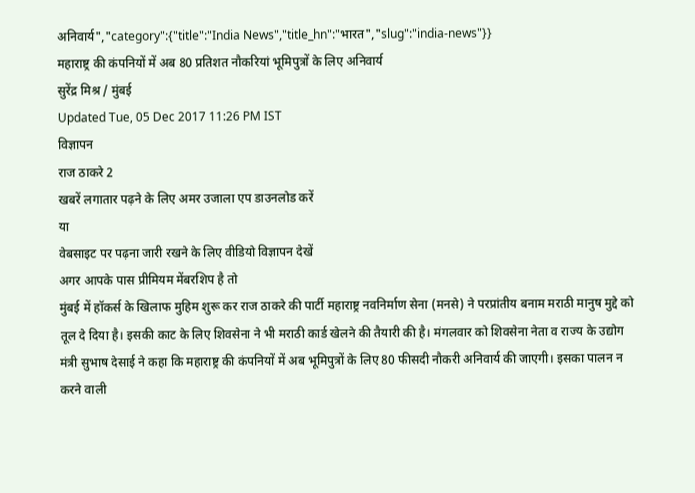अनिवार्य","category":{"title":"India News","title_hn":"भारत","slug":"india-news"}}
महाराष्ट्र की कंपनियों में अब 80 प्रतिशत नौकरियां भूमिपुत्रों के लिए अनिवार्य
सुरेंद्र मिश्र / मुंबई
Updated Tue, 05 Dec 2017 11:26 PM IST
विज्ञापन
राज ठाकरे 2
खबरें लगातार पढ़ने के लिए अमर उजाला एप डाउनलोड करें
या
वेबसाइट पर पढ़ना जारी रखने के लिए वीडियो विज्ञापन देखें
अगर आपके पास प्रीमियम मेंबरशिप है तो
मुंबई में हॉकर्स के खिलाफ मुहिम शुरू कर राज ठाकरे की पार्टी महाराष्ट्र नवनिर्माण सेना (मनसे) ने परप्रांतीय बनाम मराठी मानुष मुद्दे को तूल दे दिया है। इसकी काट के लिए शिवसेना ने भी मराठी कार्ड खेलने की तैयारी की है। मंगलवार को शिवसेना नेता व राज्य के उद्योग मंत्री सुभाष देसाई ने कहा कि महाराष्ट्र की कंपनियों में अब भूमिपुत्रों के लिए 80 फीसदी नौकरी अनिवार्य की जाएगी। इसका पालन न करने वाली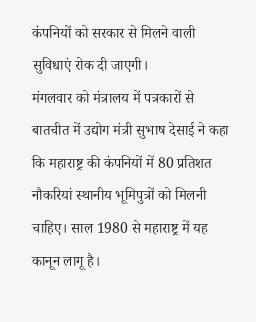कंपनियों को सरकार से मिलने वाली सुविधाएं रोक दी जाएगी।
मंगलवार को मंत्रालय में पत्रकारों से बातचीत में उद्योग मंत्री सुभाष देसाई ने कहा कि महाराष्ट्र की कंपनियों में 80 प्रतिशत नौकरियां स्थानीय भूमिपुत्रों को मिलनी चाहिए। साल 1980 से महाराष्ट्र में यह कानून लागू है।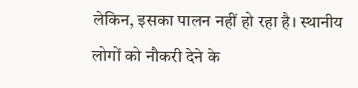लेकिन, इसका पालन नहीं हो रहा है। स्थानीय लोगों को नौकरी देने के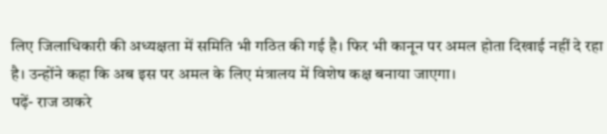लिए जिलाधिकारी की अध्यक्षता में समिति भी गठित की गई है। फिर भी कानून पर अमल होता दिखाई नहीं दे रहा है। उन्होंने कहा कि अब इस पर अमल के लिए मंत्रालय में विशेष कक्ष बनाया जाएगा।
पढ़ें- राज ठाकरे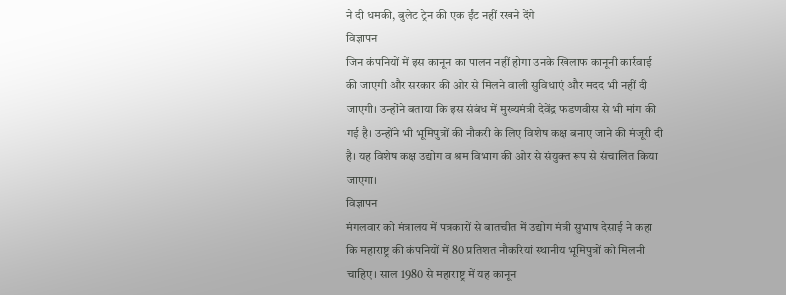ने दी धमकी, बुलेट ट्रेन की एक ईंट नहीं रखने देंगे
विज्ञापन
जिन कंपनियों में इस कानून का पालन नहीं होगा उनके खिलाफ कानूनी कार्रवाई की जाएगी और सरकार की ओर से मिलने वाली सुविधाएं और मदद भी नहीं दी जाएगी। उन्होंने बताया कि इस संबंध में मुख्यमंत्री देवेंद्र फडणवीस से भी मांग की गई है। उन्होंने भी भूमिपुत्रों की नौकरी के लिए विशेष कक्ष बनाए जाने की मंजूरी दी है। यह विशेष कक्ष उद्योग व श्रम विभाग की ओर से संयुक्त रूप से संचालित किया जाएगा।
विज्ञापन
मंगलवार को मंत्रालय में पत्रकारों से बातचीत में उद्योग मंत्री सुभाष देसाई ने कहा कि महाराष्ट्र की कंपनियों में 80 प्रतिशत नौकरियां स्थानीय भूमिपुत्रों को मिलनी चाहिए। साल 1980 से महाराष्ट्र में यह कानून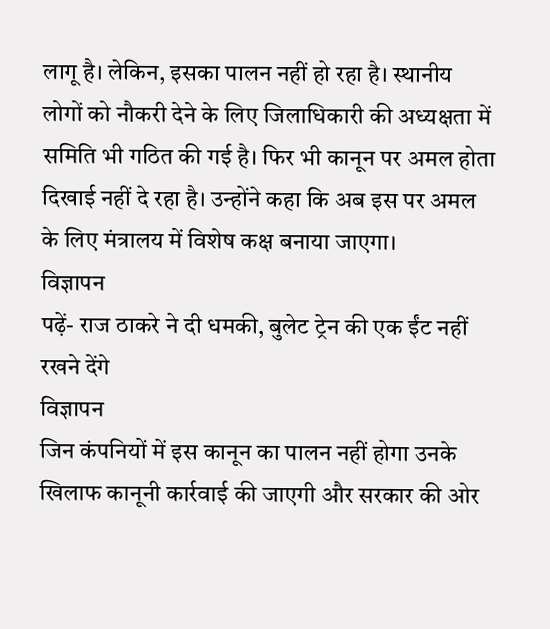लागू है। लेकिन, इसका पालन नहीं हो रहा है। स्थानीय लोगों को नौकरी देने के लिए जिलाधिकारी की अध्यक्षता में समिति भी गठित की गई है। फिर भी कानून पर अमल होता दिखाई नहीं दे रहा है। उन्होंने कहा कि अब इस पर अमल के लिए मंत्रालय में विशेष कक्ष बनाया जाएगा।
विज्ञापन
पढ़ें- राज ठाकरे ने दी धमकी, बुलेट ट्रेन की एक ईंट नहीं रखने देंगे
विज्ञापन
जिन कंपनियों में इस कानून का पालन नहीं होगा उनके खिलाफ कानूनी कार्रवाई की जाएगी और सरकार की ओर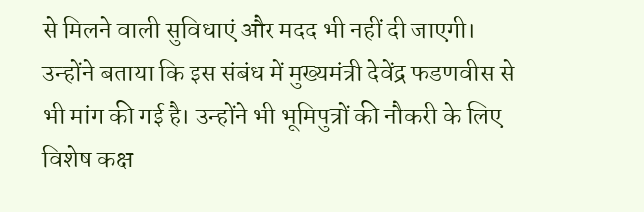से मिलने वाली सुविधाएं और मदद भी नहीं दी जाएगी। उन्होंने बताया कि इस संबंध में मुख्यमंत्री देवेंद्र फडणवीस से भी मांग की गई है। उन्होंने भी भूमिपुत्रों की नौकरी के लिए विशेष कक्ष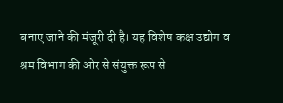बनाए जाने की मंजूरी दी है। यह विशेष कक्ष उद्योग व श्रम विभाग की ओर से संयुक्त रूप से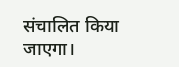संचालित किया जाएगा।